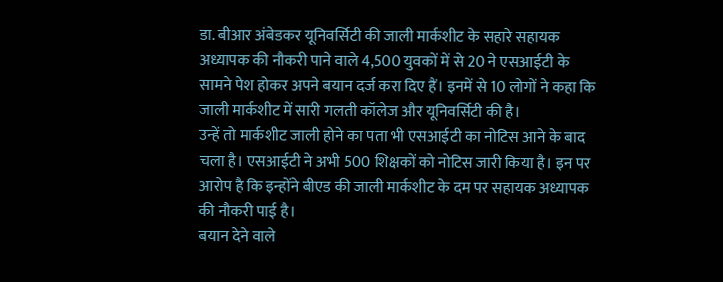डा. बीआर अंबेडकर यूनिवर्सिटी की जाली मार्कशीट के सहारे सहायक अध्यापक की नौकरी पाने वाले 4,500 युवकों में से 20 ने एसआईटी के सामने पेश होकर अपने बयान दर्ज करा दिए हैं। इनमें से 10 लोगों ने कहा कि जाली मार्कशीट में सारी गलती कॉलेज और यूनिवर्सिटी की है।
उन्हें तो मार्कशीट जाली होने का पता भी एसआईटी का नोटिस आने के बाद चला है। एसआईटी ने अभी 500 शिक्षकों को नोटिस जारी किया है। इन पर आरोप है कि इन्होंने बीएड की जाली मार्कशीट के दम पर सहायक अध्यापक की नौकरी पाई है।
बयान देने वाले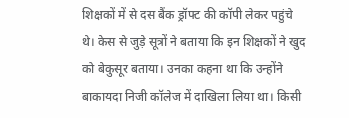शिक्षकों में से दस बैंक ड्रॉफ्ट की कॉपी लेकर पहुंचे थे। केस से जुड़े सूत्रों ने बताया कि इन शिक्षकों ने खुद को बेकुसूर बताया। उनका कहना था कि उन्होंने बाकायदा निजी कॉलेज में दाखिला लिया था। किसी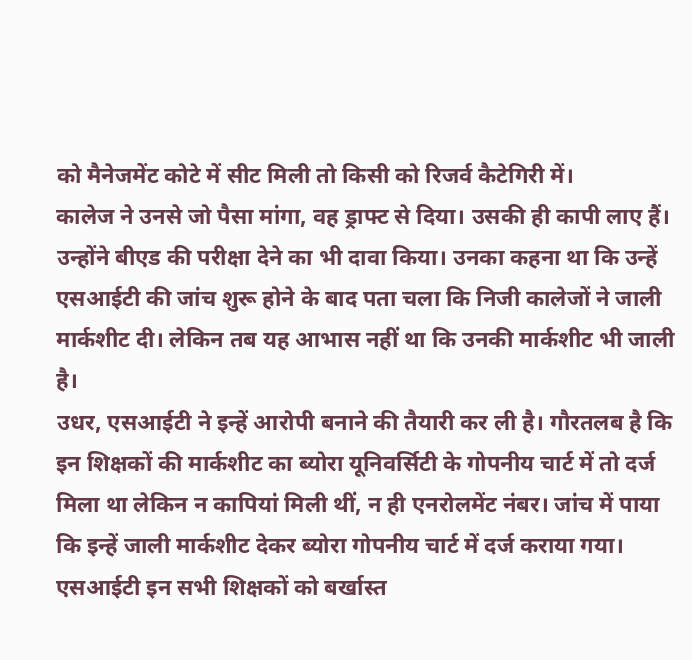को मैनेजमेंट कोटे में सीट मिली तो किसी को रिजर्व कैटेगिरी में।
कालेज ने उनसे जो पैसा मांगा, वह ड्राफ्ट से दिया। उसकी ही कापी लाए हैं। उन्होंने बीएड की परीक्षा देने का भी दावा किया। उनका कहना था कि उन्हें एसआईटी की जांच शुरू होने के बाद पता चला कि निजी कालेजों ने जाली मार्कशीट दी। लेकिन तब यह आभास नहीं था कि उनकी मार्कशीट भी जाली है।
उधर, एसआईटी ने इन्हें आरोपी बनाने की तैयारी कर ली है। गौरतलब है कि इन शिक्षकों की मार्कशीट का ब्योरा यूनिवर्सिटी के गोपनीय चार्ट में तो दर्ज मिला था लेकिन न कापियां मिली थीं, न ही एनरोलमेंट नंबर। जांच में पाया कि इन्हें जाली मार्कशीट देकर ब्योरा गोपनीय चार्ट में दर्ज कराया गया।
एसआईटी इन सभी शिक्षकों को बर्खास्त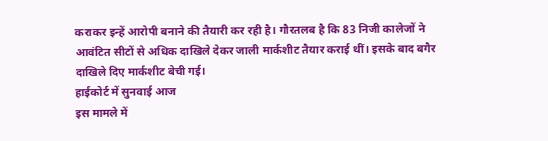कराकर इन्हें आरोपी बनाने की तैयारी कर रही है। गौरतलब है कि 83 निजी कालेजों ने आवंटित सीटों से अधिक दाखिले देकर जाली मार्कशीट तैयार कराई थीं। इसके बाद बगैर दाखिले दिए मार्कशीट बेची गई।
हाईकोर्ट में सुनवाई आज
इस मामले में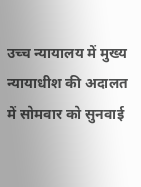उच्च न्यायालय में मुख्य न्यायाधीश की अदालत में सोमवार को सुनवाई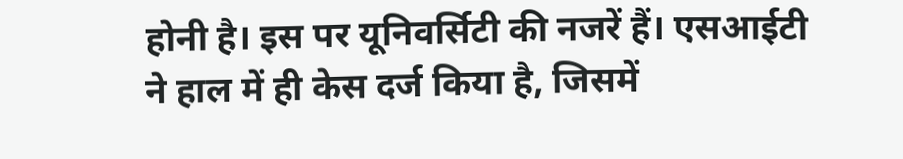होनी है। इस पर यूनिवर्सिटी की नजरें हैं। एसआईटी ने हाल में ही केस दर्ज किया है, जिसमें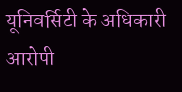यूनिवर्सिटी के अधिकारी आरोपी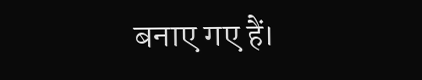बनाए गए हैं।